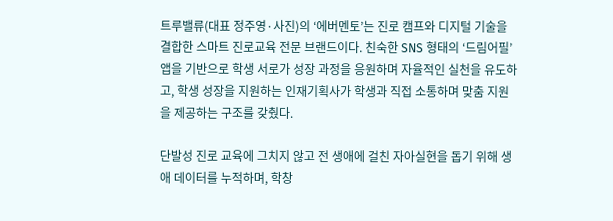트루밸류(대표 정주영·사진)의 ‘에버멘토’는 진로 캠프와 디지털 기술을 결합한 스마트 진로교육 전문 브랜드이다. 친숙한 SNS 형태의 ‘드림어필’ 앱을 기반으로 학생 서로가 성장 과정을 응원하며 자율적인 실천을 유도하고, 학생 성장을 지원하는 인재기획사가 학생과 직접 소통하며 맞춤 지원을 제공하는 구조를 갖췄다.

단발성 진로 교육에 그치지 않고 전 생애에 걸친 자아실현을 돕기 위해 생애 데이터를 누적하며, 학창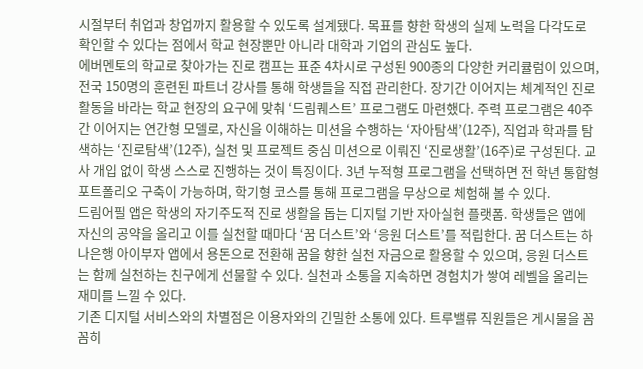시절부터 취업과 창업까지 활용할 수 있도록 설계됐다. 목표를 향한 학생의 실제 노력을 다각도로 확인할 수 있다는 점에서 학교 현장뿐만 아니라 대학과 기업의 관심도 높다.
에버멘토의 학교로 찾아가는 진로 캠프는 표준 4차시로 구성된 900종의 다양한 커리큘럼이 있으며, 전국 150명의 훈련된 파트너 강사를 통해 학생들을 직접 관리한다. 장기간 이어지는 체계적인 진로 활동을 바라는 학교 현장의 요구에 맞춰 ‘드림퀘스트’ 프로그램도 마련했다. 주력 프로그램은 40주간 이어지는 연간형 모델로, 자신을 이해하는 미션을 수행하는 ‘자아탐색’(12주), 직업과 학과를 탐색하는 ‘진로탐색’(12주), 실천 및 프로젝트 중심 미션으로 이뤄진 ‘진로생활’(16주)로 구성된다. 교사 개입 없이 학생 스스로 진행하는 것이 특징이다. 3년 누적형 프로그램을 선택하면 전 학년 통합형 포트폴리오 구축이 가능하며, 학기형 코스를 통해 프로그램을 무상으로 체험해 볼 수 있다.
드림어필 앱은 학생의 자기주도적 진로 생활을 돕는 디지털 기반 자아실현 플랫폼. 학생들은 앱에 자신의 공약을 올리고 이를 실천할 때마다 ‘꿈 더스트’와 ‘응원 더스트’를 적립한다. 꿈 더스트는 하나은행 아이부자 앱에서 용돈으로 전환해 꿈을 향한 실천 자금으로 활용할 수 있으며, 응원 더스트는 함께 실천하는 친구에게 선물할 수 있다. 실천과 소통을 지속하면 경험치가 쌓여 레벨을 올리는 재미를 느낄 수 있다.
기존 디지털 서비스와의 차별점은 이용자와의 긴밀한 소통에 있다. 트루밸류 직원들은 게시물을 꼼꼼히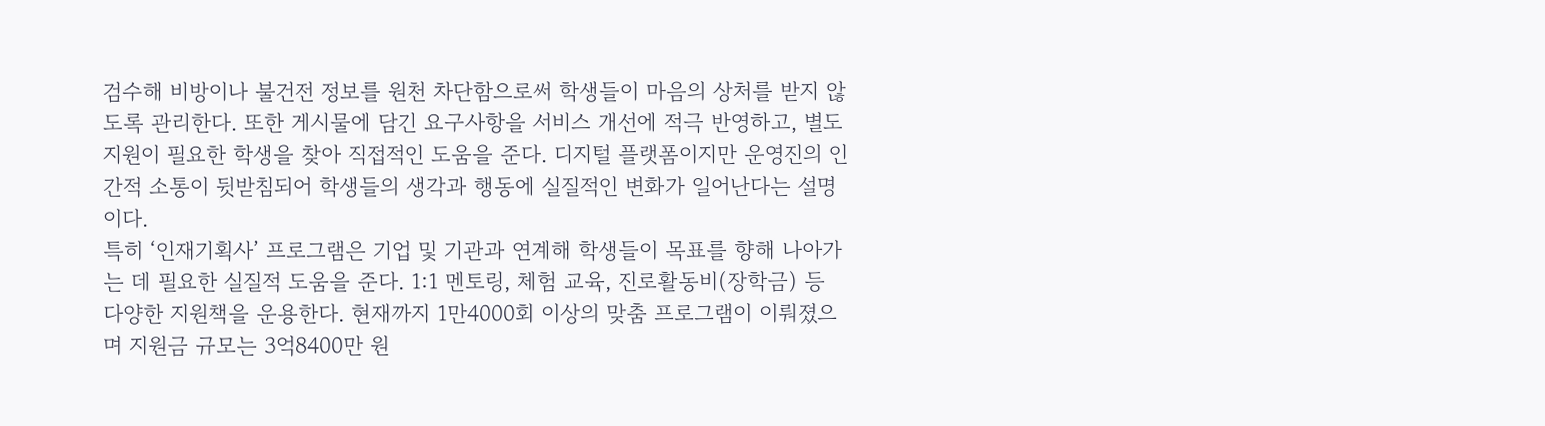검수해 비방이나 불건전 정보를 원천 차단함으로써 학생들이 마음의 상처를 받지 않도록 관리한다. 또한 게시물에 담긴 요구사항을 서비스 개선에 적극 반영하고, 별도 지원이 필요한 학생을 찾아 직접적인 도움을 준다. 디지털 플랫폼이지만 운영진의 인간적 소통이 뒷받침되어 학생들의 생각과 행동에 실질적인 변화가 일어난다는 설명이다.
특히 ‘인재기획사’ 프로그램은 기업 및 기관과 연계해 학생들이 목표를 향해 나아가는 데 필요한 실질적 도움을 준다. 1:1 멘토링, 체험 교육, 진로활동비(장학금) 등 다양한 지원책을 운용한다. 현재까지 1만4000회 이상의 맞춤 프로그램이 이뤄졌으며 지원금 규모는 3억8400만 원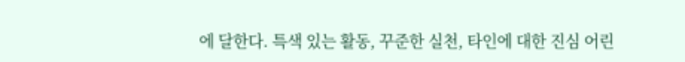에 달한다. 특색 있는 활동, 꾸준한 실천, 타인에 대한 진심 어린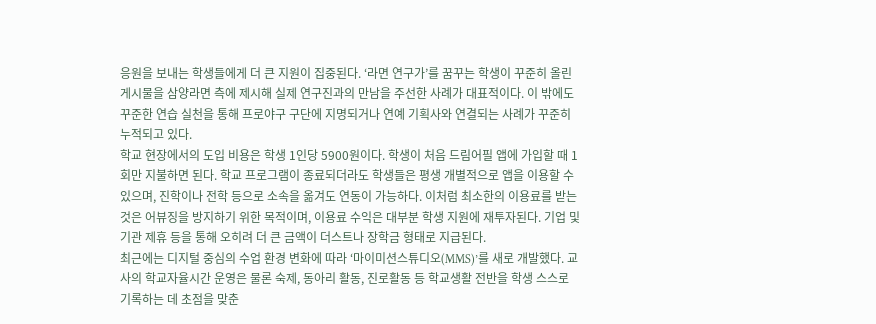응원을 보내는 학생들에게 더 큰 지원이 집중된다. ‘라면 연구가’를 꿈꾸는 학생이 꾸준히 올린 게시물을 삼양라면 측에 제시해 실제 연구진과의 만남을 주선한 사례가 대표적이다. 이 밖에도 꾸준한 연습 실천을 통해 프로야구 구단에 지명되거나 연예 기획사와 연결되는 사례가 꾸준히 누적되고 있다.
학교 현장에서의 도입 비용은 학생 1인당 5900원이다. 학생이 처음 드림어필 앱에 가입할 때 1회만 지불하면 된다. 학교 프로그램이 종료되더라도 학생들은 평생 개별적으로 앱을 이용할 수 있으며, 진학이나 전학 등으로 소속을 옮겨도 연동이 가능하다. 이처럼 최소한의 이용료를 받는 것은 어뷰징을 방지하기 위한 목적이며, 이용료 수익은 대부분 학생 지원에 재투자된다. 기업 및 기관 제휴 등을 통해 오히려 더 큰 금액이 더스트나 장학금 형태로 지급된다.
최근에는 디지털 중심의 수업 환경 변화에 따라 ‘마이미션스튜디오(MMS)’를 새로 개발했다. 교사의 학교자율시간 운영은 물론 숙제, 동아리 활동, 진로활동 등 학교생활 전반을 학생 스스로 기록하는 데 초점을 맞춘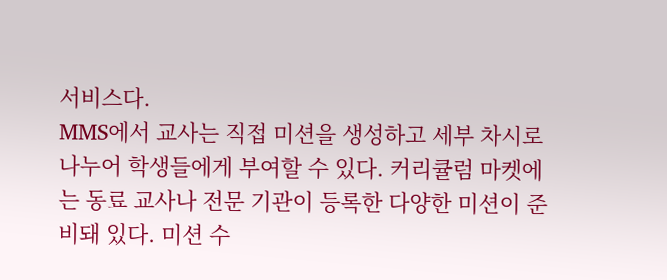서비스다.
MMS에서 교사는 직접 미션을 생성하고 세부 차시로 나누어 학생들에게 부여할 수 있다. 커리큘럼 마켓에는 동료 교사나 전문 기관이 등록한 다양한 미션이 준비돼 있다. 미션 수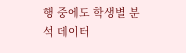행 중에도 학생별 분석 데이터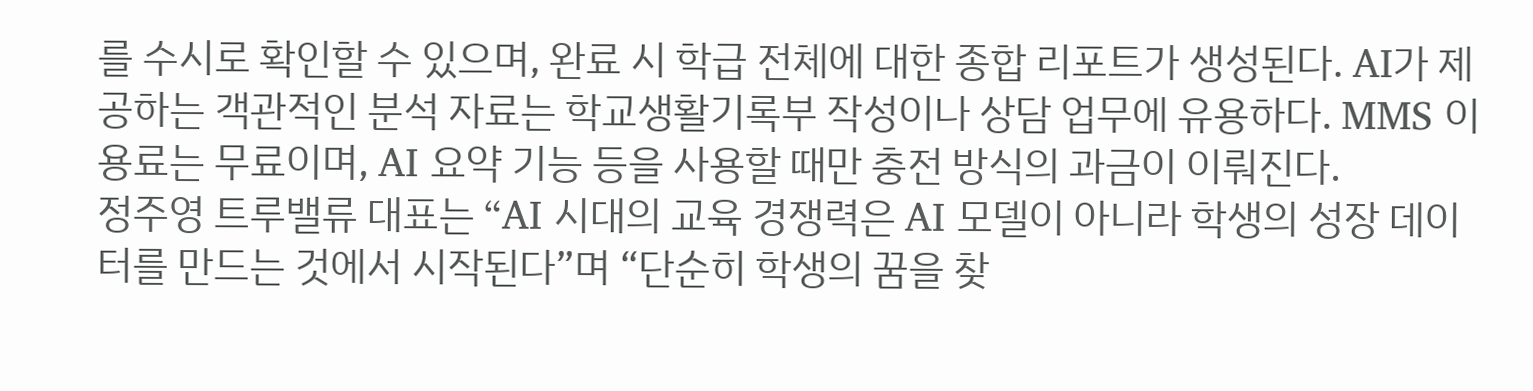를 수시로 확인할 수 있으며, 완료 시 학급 전체에 대한 종합 리포트가 생성된다. AI가 제공하는 객관적인 분석 자료는 학교생활기록부 작성이나 상담 업무에 유용하다. MMS 이용료는 무료이며, AI 요약 기능 등을 사용할 때만 충전 방식의 과금이 이뤄진다.
정주영 트루밸류 대표는 “AI 시대의 교육 경쟁력은 AI 모델이 아니라 학생의 성장 데이터를 만드는 것에서 시작된다”며 “단순히 학생의 꿈을 찾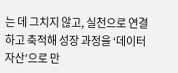는 데 그치지 않고, 실천으로 연결하고 축적해 성장 과정을 ‘데이터 자산’으로 만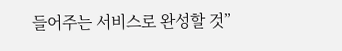들어주는 서비스로 완성할 것”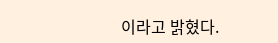이라고 밝혔다.